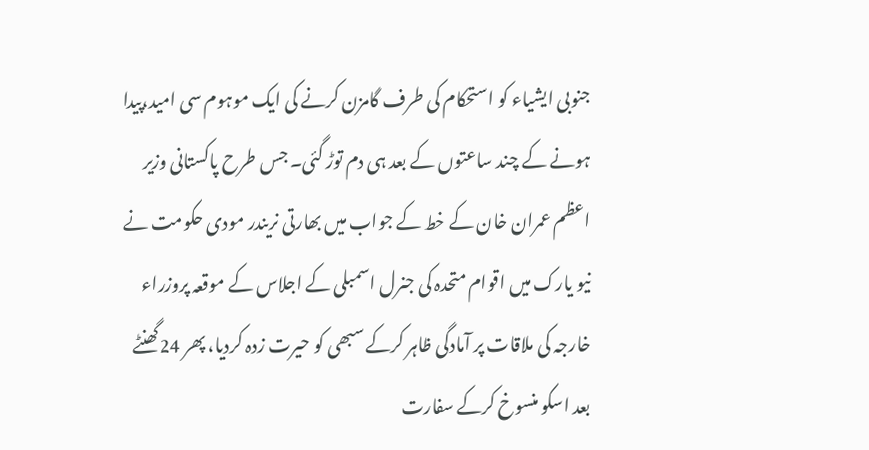جنوبی ایشیاء کو استحکام کی طرف گامزن کرنے کی ایک موہوم سی امید،پیدا ہونے کے چند ساعتوں کے بعد ہی دم توڑ گئی۔ جس طرح پاکستانی وزیر اعظم عمران خان کے خط کے جواب میں بھارتی نریندر مودی حکومت نے نیو یارک میں اقوام متحدہ کی جنرل اسمبلی کے اجلاس کے موقعہ پروزراء خارجہ کی ملاقات پر آمادگی ظاہر کرکے سبھی کو حیرت زدہ کردیا، پھر 24گھنٹے بعد اسکو منسوخ کرکے سفارت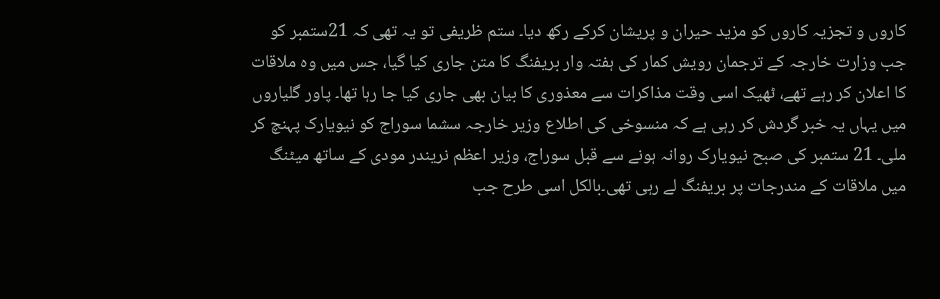کاروں و تجزیہ کاروں کو مزید حیران و پریشان کرکے رکھ دیا۔ ستم ظریفی تو یہ تھی کہ 21ستمبر کو جب وزارت خارجہ کے ترجمان رویش کمار کی ہفتہ وار بریفنگ کا متن جاری کیا گیا، جس میں وہ ملاقات کا اعلان کر رہے تھے، ٹھیک اسی وقت مذاکرات سے معذوری کا بیان بھی جاری کیا جا رہا تھا۔ پاور گلیاروں میں یہاں یہ خبر گردش کر رہی ہے کہ منسوخی کی اطلاع وزیر خارجہ سشما سوراج کو نیویارک پہنچ کر ملی۔ 21 ستمبر کی صبح نیویارک روانہ ہونے سے قبل سوراج، وزیر اعظم نریندر مودی کے ساتھ میٹنگ میں ملاقات کے مندرجات پر بریفنگ لے رہی تھی۔بالکل اسی طرح جب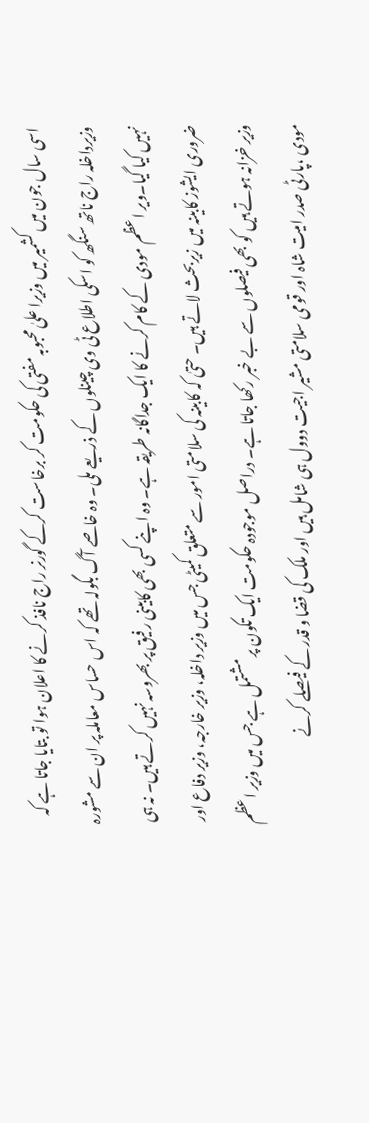اسی سال جون میں کشمیر میں وزیرا علیٰ محبوبہ مفتی کی حکومت کر برخاست کرکے گورنر راج نافذ کرنے کا اعلان ہوا تو بتایا جاتا ہے کہ وزیرداخلہ راج ناتھ سنگھ کو اسکی اطلاع ٹی وی چینلوں کے ذریعے ملی۔ وہ خاصے آگ بگولہ تھے کہ اس حساس معاملہ پر ان سے مشورہ نہیں کیا گیا۔ویر اعظم مودی کے کام کرنے کا ایک جداگانہ طریقہ ہے۔ وہ اپنے کسی بھی کابینی رفیق پر بھروسہ نہیں کرتے ہیں۔ نہ ہی ضروری ایشوز کابینہ میں زیربحث لاتے ہیں۔ حتیٰ کہ کابینہ کی سلامتی امور سے متعلق کمیٹی جس میں وزیر داخلہ، وزیر خارجہ، وزیر دفاع اور وزیر خزانہ ہوتے ہیں کو بھی فیصلوں سے بے خبر رکھا جاتا ہے۔ دراصل موجودہ حکومت ایک تکون پر مشتمل ہے جس میں وزیر اعظم مودی ،پارٹی صدر امیت شاہ اور قومی سلامتی مشیر اجیت دوول ہی شامل ہیں اور ملک کی قضا و قدر کے فیصلے کرنے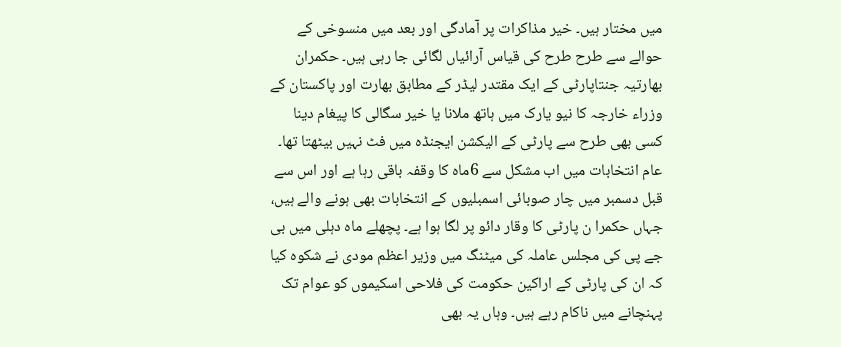میں مختار ہیں۔ خیر مذاکرات پر آمادگی اور بعد میں منسوخی کے حوالے سے طرح طرح کی قیاس آرائیاں لگائی جا رہی ہیں۔ حکمران بھارتیہ جنتاپارٹی کے ایک مقتدر لیڈر کے مطابق بھارت اور پاکستان کے وزراء خارجہ کا نیو یارک میں ہاتھ ملانا یا خیر سگالی کا پیغام دینا کسی بھی طرح سے پارٹی کے الیکشن ایجنڈہ میں فٹ نہیں بیٹھتا تھا۔ عام انتخابات میں اب مشکل سے 6ماہ کا وقفہ باقی رہا ہے اور اس سے قبل دسمبر میں چار صوبائی اسمبلیوں کے انتخابات بھی ہونے والے ہیں، جہاں حکمرا ن پارٹی کا وقار دائو پر لگا ہوا ہے۔ پچھلے ماہ دہلی میں بی جے پی کی مجلس عاملہ کی میٹنگ میں وزیر اعظم مودی نے شکوہ کیا کہ ان کی پارٹی کے اراکین حکومت کی فلاحی اسکیموں کو عوام تک پہنچانے میں ناکام رہے ہیں۔ وہاں یہ بھی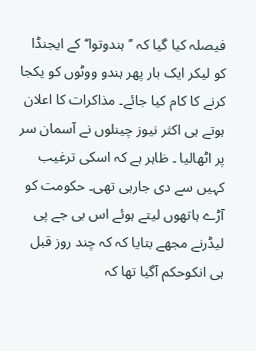فیصلہ کیا گیا کہ ’’ہندوتوا‘‘ کے ایجنڈا کو لیکر ایک بار پھر ہندو ووٹوں کو یکجا کرنے کا کام کیا جائے۔ مذاکرات کا اعلان ہوتے ہی اکثر نیوز چینلوں نے آسمان سر پر اٹھالیا ۔ ظاہر ہے کہ اسکی ترغیب کہیں سے دی جارہی تھی۔ حکومت کو آڑے ہاتھوں لیتے ہوئے اس بی جے پی لیڈرنے مجھے بتایا کہ کہ چند روز قبل ہی انکوحکم آگیا تھا کہ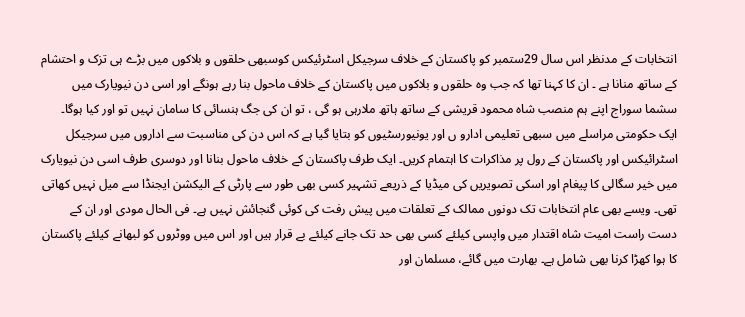انتخابات کے مدنظر اس سال 29ستمبر کو پاکستان کے خلاف سرجیکل اسٹرئیکس کوسبھی حلقوں و بلاکوں میں بڑے ہی تزک و احتشام کے ساتھ منانا ہے ۔ ان کا کہنا تھا کہ جب وہ حلقوں و بلاکوں میں پاکستان کے خلاف ماحول بنا رہے ہونگے اور اسی دن نیویارک میں سشما سوراج اپنے ہم منصب شاہ محمود قریشی کے ساتھ ہاتھ ملارہی ہو گی ، تو ان کی جگ ہنسائی کا سامان نہیں تو اور کیا ہوگا۔ ایک حکومتی مراسلے میں سبھی تعلیمی ادارو ں اور یونیورسٹیوں کو بتایا گیا ہے کہ اس دن کی مناسبت سے اداروں میں سرجیکل اسٹرائیکس اور پاکستان کے رول پر مذاکرات کا اہتمام کریں۔ ایک طرف پاکستان کے خلاف ماحول بنانا اور دوسری طرف اسی دن نیویارک میں خیر سگالی کا پیغام اور اسکی تصویریں کی میڈیا کے ذریعے تشہیر کسی بھی طور سے پارٹی کے الیکشن ایجنڈا سے میل نہیں کھاتی تھی۔ ویسے بھی عام انتخابات تک دونوں ممالک کے تعلقات میں پیش رفت کی کوئی گنجائش نہیں ہے۔ فی الحال مودی اور ان کے دست راست امیت شاہ اقتدار میں واپسی کیلئے کسی بھی حد تک جانے کیلئے بے قرار ہیں اور اس میں ووٹروں کو لبھانے کیلئے پاکستان کا ہوا کھڑا کرنا بھی شامل ہے۔ بھارت میں گائے، مسلمان اور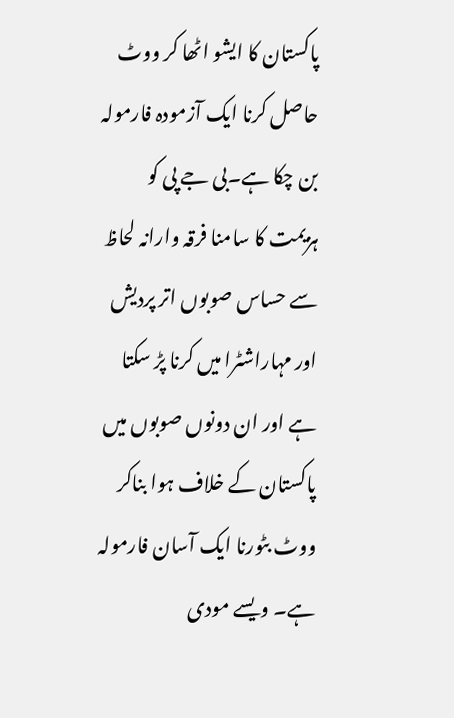پاکستان کا ایشو اٹھا کر ووٹ حاصل کرنا ایک آزمودہ فارمولہ بن چکا ہے۔بی جے پی کو ہزیمت کا سامنا فرقہ وارانہ لحاظ سے حساس صوبوں اتر پردیش اور مہاراشٹرا میں کرنا پڑ سکتا ہے اور ان دونوں صوبوں میں پاکستان کے خلاف ہوا بناکر ووٹ بٹورنا ایک آسان فارمولہ ہے۔ ویسے مودی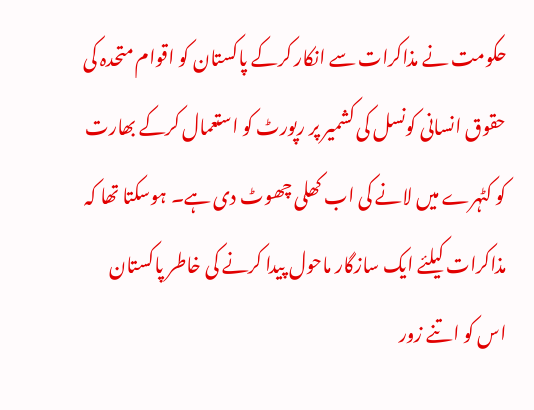حکومت نے مذاکرات سے انکار کرکے پاکستان کو اقوام متحدہ کی حقوق انسانی کونسل کی کشمیر پر رپورٹ کو استعمال کرکے بھارت کو کٹہرے میں لانے کی اب کھلی چھوٹ دی ہے۔ ہوسکتا تھا کہ مذاکرات کیلئے ایک سازگار ماحول پیدا کرنے کی خاطر پاکستان اس کو اتنے زور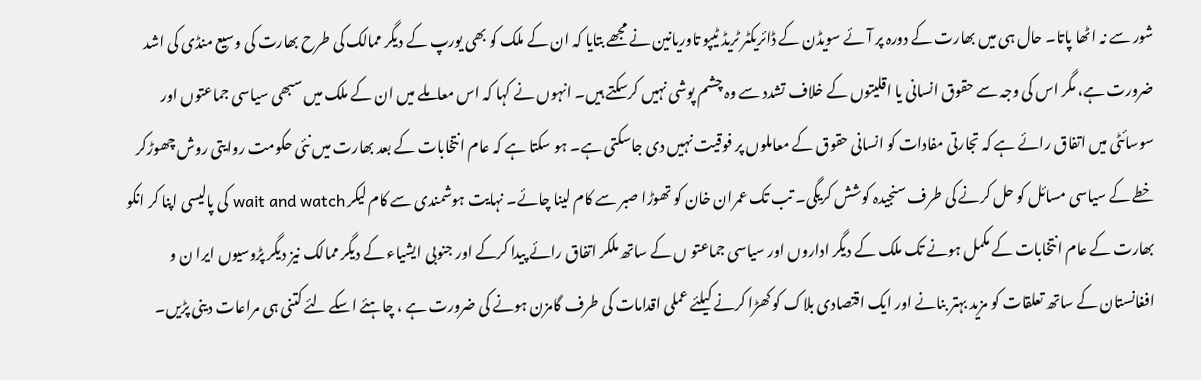شور سے نہ اٹھا پاتا۔ حال ہی میں بھارت کے دورہ پر آئے سویڈن کے ڈائریکٹر ٹریڈ ٹیپو تاوریانین نے مجھے بتایا کہ ان کے ملک کو بھی یورپ کے دیگر ممالک کی طرح بھارت کی وسیع منڈی کی اشد ضرورت ہے، مگر اس کی وجہ سے حقوق انسانی یا اقلیتوں کے خلاف تشدد سے وہ چشم پوشی نہیں کرسکتے ہیں۔ انہوں نے کہا کہ اس معاملے میں ان کے ملک میں سبھی سیاسی جماعتوں اور سوسائٹی میں اتفاق رائے ہے کہ تجارتی مفادات کو انسانی حقوق کے معاملوں پر فوقیت نہیں دی جاسکتی ہے۔ ہو سکتا ہے کہ عام انتخابات کے بعد بھارت میں نئی حکومت روایتی روش چھوڑکر خطے کے سیاسی مسائل کو حل کرنے کی طرف سنجیدہ کوشش کریگی۔ تب تک عمران خان کو تھوڑا صبر سے کام لینا چائے۔ نہایت ہوشمندی سے کام لیکر wait and watch کی پالیسی اپنا کر انکو بھارت کے عام انتخابات کے مکمل ہونے تک ملک کے دیگر اداروں اور سیاسی جماعتو ں کے ساتھ ملکر اتفاق رائے پیدا کرکے اور جنوبی ایشیاء کے دیگر ممالک نیز دیگر پڑوسیوں ایرا ن و افغانستان کے ساتھ تعلقات کو مزید بہتر بنانے اور ایک اقتصادی بلاک کو کھڑا کرنے کیلئے عملی اقدامات کی طرف گامزن ہونے کی ضرورت ہے ، چاہئے اسکے لئے کتنی ہی مراعات دینی پڑیں۔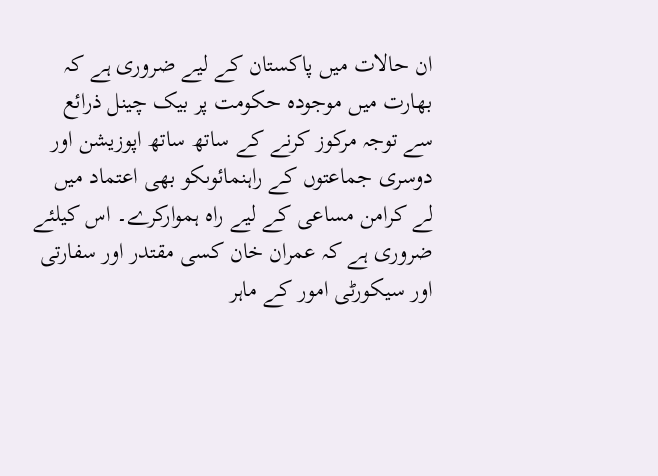ان حالات میں پاکستان کے لیے ضروری ہے کہ بھارت میں موجودہ حکومت پر بیک چینل ذرائع سے توجہ مرکوز کرنے کے ساتھ ساتھ اپوزیشن اور دوسری جماعتوں کے راہنمائوںکو بھی اعتماد میں لے کرامن مساعی کے لیے راہ ہموارکرے۔ اس کیلئے ضروری ہے کہ عمران خان کسی مقتدر اور سفارتی اور سیکورٹی امور کے ماہر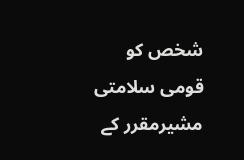شخص کو قومی سلامتی مشیرمقرر کے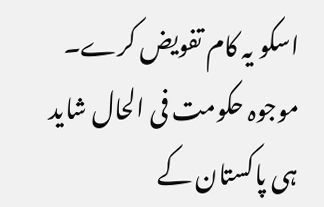اسکو یہ کام تفویض کرے۔ موجوہ حکومت فی الحال شاید ہی پاکستان کے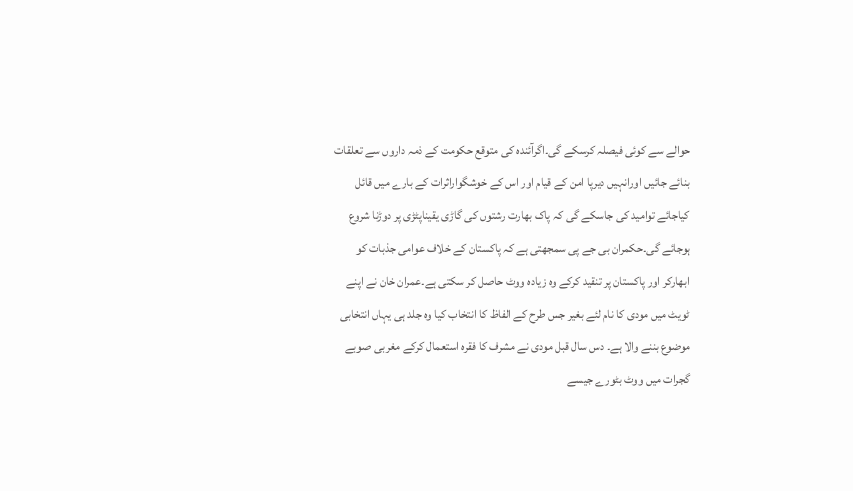حوالے سے کوئی فیصلہ کرسکے گی۔اگرآئندہ کی متوقع حکومت کے ذمہ داروں سے تعلقات بنائے جائیں اورانہیں دیرپا امن کے قیام اور اس کے خوشگواراثرات کے بارے میں قائل کیاجائے توامید کی جاسکے گی کہ پاک بھارت رشتوں کی گاڑی یقیناپٹڑی پر دوڑنا شروع ہوجائے گی۔حکمران بی جے پی سمجھتی ہے کہ پاکستان کے خلاف عوامی جذبات کو ابھارکر اور پاکستان پر تنقید کرکے وہ زیادہ ووٹ حاصل کر سکتی ہے۔عمران خان نے اپنے ٹویٹ میں مودی کا نام لئے بغیر جس طرح کے الفاظ کا انتخاب کیا وہ جلد ہی یہاں انتخابی موضوع بننے والا ہے۔ دس سال قبل مودی نے مشرف کا فقرہ استعمال کرکے مغربی صوبے گجرات میں ووٹ بٹورے جیسے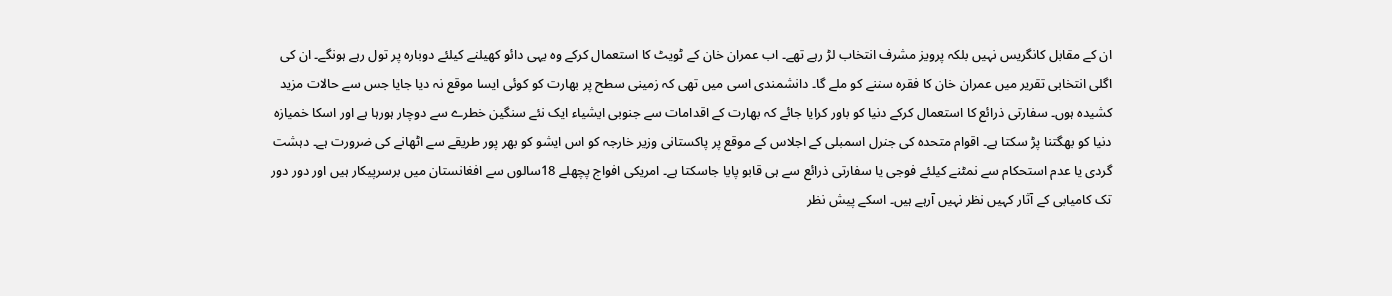ان کے مقابل کانگریس نہیں بلکہ پرویز مشرف انتخاب لڑ رہے تھے۔ اب عمران خان کے ٹویٹ کا استعمال کرکے وہ یہی دائو کھیلنے کیلئے دوبارہ پر تول رہے ہونگے۔ ان کی اگلی انتخابی تقریر میں عمران خان کا فقرہ سننے کو ملے گا۔ دانشمندی اسی میں تھی کہ زمینی سطح پر بھارت کو کوئی ایسا موقع نہ دیا جایا جس سے حالات مزید کشیدہ ہوں۔ سفارتی ذرائع کا استعمال کرکے دنیا کو باور کرایا جائے کہ بھارت کے اقدامات سے جنوبی ایشیاء ایک نئے سنگین خطرے سے دوچار ہورہا ہے اور اسکا خمیازہ دنیا کو بھگتنا پڑ سکتا ہے۔ اقوام متحدہ کی جنرل اسمبلی کے اجلاس کے موقع پر پاکستانی وزیر خارجہ کو اس ایشو کو بھر پور طریقے سے اٹھانے کی ضرورت ہے۔ دہشت گردی یا عدم استحکام سے نمٹنے کیلئے فوجی یا سفارتی ذرائع سے ہی قابو پایا جاسکتا ہے۔ امریکی افواج پچھلے 18سالوں سے افغانستان میں برسرپیکار ہیں اور دور دور تک کامیابی کے آثار کہیں نظر نہیں آرہے ہیں۔ اسکے پیش نظر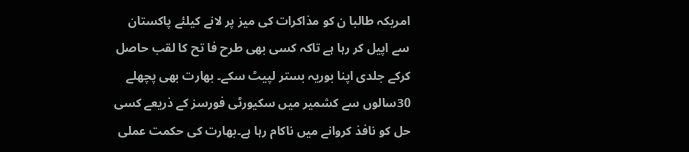امریکہ طالبا ن کو مذاکرات کی میز پر لانے کیلئے پاکستان سے اپیل کر رہا ہے تاکہ کسی بھی طرح فا تح کا لقب حاصل کرکے جلدی اپنا بوریہ بستر لپیٹ سکے۔ بھارت بھی پچھلے 30سالوں سے کشمیر میں سکیورٹی فورسز کے ذریعے کسی حل کو نافذ کروانے میں ناکام رہا ہے۔بھارت کی حکمت عملی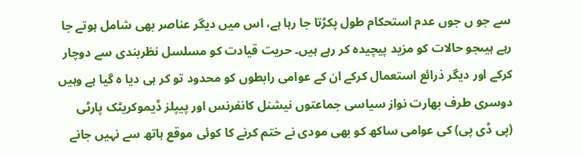سے جو ں جوں عدم استحکام طول پکڑتا جا رہا ہے، اس میں دیگر عناصر بھی شامل ہوتے جا رہے ہیںجو حالات کو مزید پیچیدہ کر رہے ہیں۔ حریت قیادت کو مسلسل نظربندی سے دوچار کرکے اور دیگر ذرائع استعمال کرکے ان کے عوامی رابطوں کو محدود تو کر ہی دیا ہ گیا ہے وہیں دوسری طرف بھارت نواز سیاسی جماعتوں نیشنل کانفرنس اور پیپلز ڈیموکریٹک پارٹی (پی ڈی پی) کی عوامی ساکھ کو بھی مودی نے ختم کرنے کا کوئی موقع ہاتھ سے نہیں جانے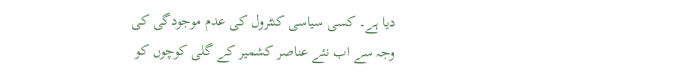دیا ہے۔ کسی سیاسی کنٹرول کی عدم موجودگی کی وجہ سے اب نئے عناصر کشمیر کے گلی کوچوں کو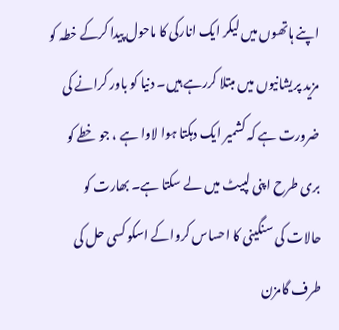اپنے ہاتھوں میں لیکر ایک انارکی کا ماحول پیدا کرکے خطہ کو مزید پریشانیوں میں مبتلا کررہے ہیں۔ دنیا کو باور کرانے کی ضرورت ہے کہ کشمیر ایک دہکتا ہوا لاوا ہے ، جو خطے کو بری طرح اپنی لپیٹ میں لے سکتا ہے۔ بھارت کو حالات کی سنگینی کا احساس کرواکے اسکو کسی حل کی طرف گامزن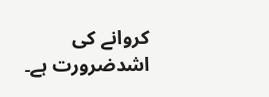کروانے کی اشدضرورت ہے۔